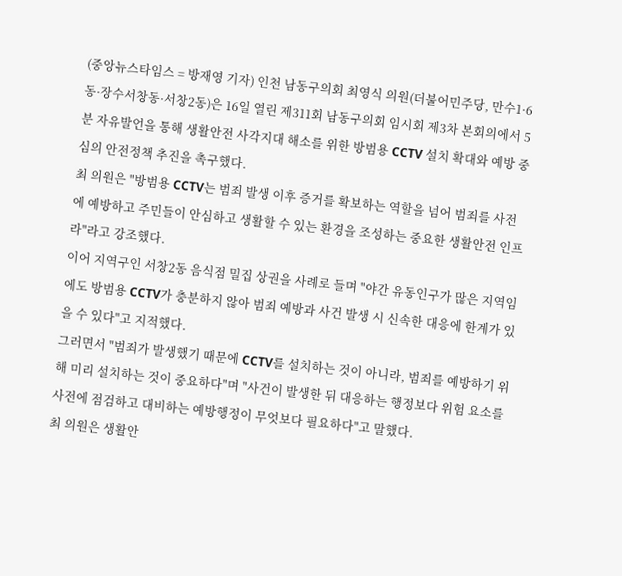(중앙뉴스타임스 = 방재영 기자) 인천 남동구의회 최영식 의원(더불어민주당, 만수1·6동·장수서창동·서창2동)은 16일 열린 제311회 남동구의회 임시회 제3차 본회의에서 5분 자유발언을 통해 생활안전 사각지대 해소를 위한 방범용 CCTV 설치 확대와 예방 중심의 안전정책 추진을 촉구했다.
최 의원은 "방범용 CCTV는 범죄 발생 이후 증거를 확보하는 역할을 넘어 범죄를 사전에 예방하고 주민들이 안심하고 생활할 수 있는 환경을 조성하는 중요한 생활안전 인프라"라고 강조했다.
이어 지역구인 서창2동 음식점 밀집 상권을 사례로 들며 "야간 유동인구가 많은 지역임에도 방범용 CCTV가 충분하지 않아 범죄 예방과 사건 발생 시 신속한 대응에 한계가 있을 수 있다"고 지적했다.
그러면서 "범죄가 발생했기 때문에 CCTV를 설치하는 것이 아니라, 범죄를 예방하기 위해 미리 설치하는 것이 중요하다"며 "사건이 발생한 뒤 대응하는 행정보다 위험 요소를 사전에 점검하고 대비하는 예방행정이 무엇보다 필요하다"고 말했다.
최 의원은 생활안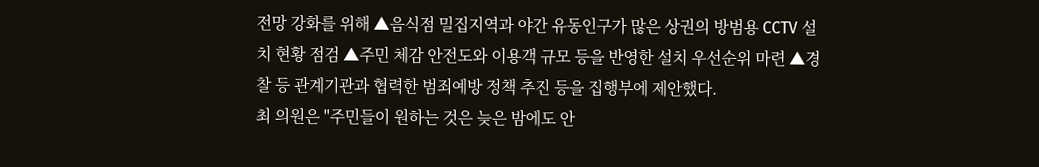전망 강화를 위해 ▲음식점 밀집지역과 야간 유동인구가 많은 상권의 방범용 CCTV 설치 현황 점검 ▲주민 체감 안전도와 이용객 규모 등을 반영한 설치 우선순위 마련 ▲경찰 등 관계기관과 협력한 범죄예방 정책 추진 등을 집행부에 제안했다.
최 의원은 "주민들이 원하는 것은 늦은 밤에도 안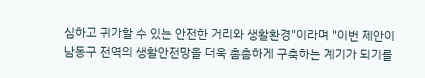심하고 귀가할 수 있는 안전한 거리와 생활환경"이라며 "이번 제안이 남동구 전역의 생활안전망을 더욱 촘촘하게 구축하는 계기가 되기를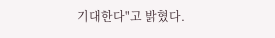기대한다"고 밝혔다.